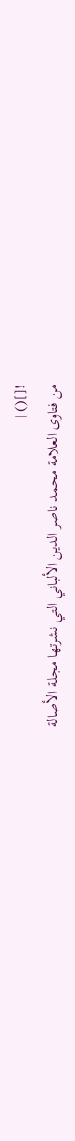![]() |
من فتاوى العلامة محمد ناصر الدين الألباني التي نشرتها مجلة الأصالة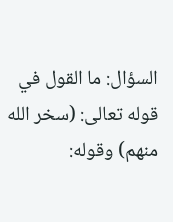السؤال: ما القول في قوله تعالى: (سخر الله منهم) وقوله: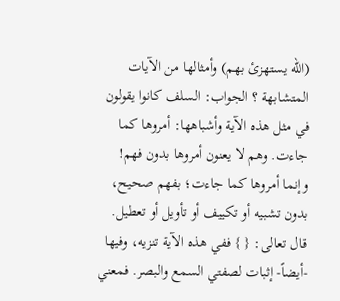(الله يستهزئ بهم) وأمثالها من الآيات المتشابهة ؟ الجواب: السلف كانوا يقولون في مثل هذه الآية وأشباهها: أمروها كما جاءت. وهم لا يعنون أمروها بدون فهم! وإنما أمروها كما جاءت؛ بفهم صحيح، بدون تشبيه أو تكييف أو تأويل أو تعطيل. قال تعالى: { } ففي هذه الآية تنزيه، وفيها -أيضاً- إثبات لصفتي السمع والبصر. فمعني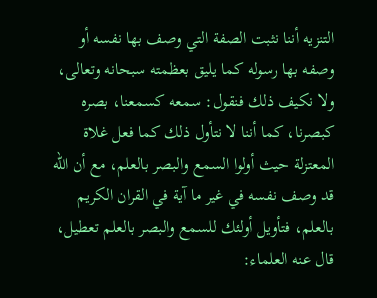التنزيه أننا نثبت الصفة التي وصف بها نفسه أو وصفه بها رسوله كما يليق بعظمته سبحانه وتعالى، ولا نكيف ذلك فنقول: سمعه كسمعنا، بصره كبصرنا، كما أننا لا نتأول ذلك كما فعل غلاة المعتزلة حيث أولوا السمع والبصر بالعلم، مع أن الله قد وصف نفسه في غير ما آية في القران الكريم بالعلم، فتأويل أولئك للسمع والبصر بالعلم تعطيل، قال عنه العلماء: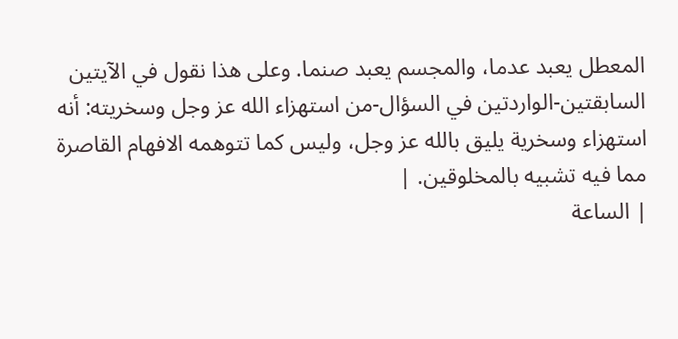المعطل يعبد عدما، والمجسم يعبد صنما. وعلى هذا نقول في الآيتين السابقتين-الواردتين في السؤال-من استهزاء الله عز وجل وسخريته: أنه استهزاء وسخرية يليق بالله عز وجل، وليس كما تتوهمه الافهام القاصرة مما فيه تشبيه بالمخلوقين. |
| الساعة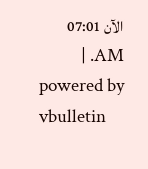الآن 07:01 AM. |
powered by vbulletin